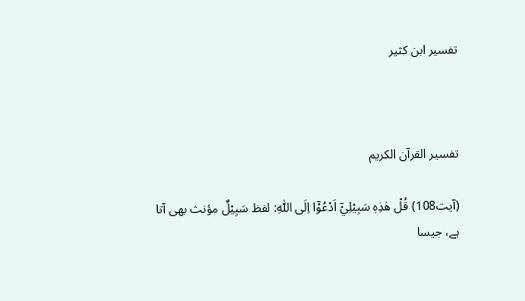تفسير ابن كثير



تفسیر القرآن الکریم

(آیت108) قُلْ هٰذِهٖ سَبِيْلِيْۤ اَدْعُوْۤا اِلَى اللّٰهِ: لفظ سَبِيْلٌ مؤنث بھی آتا ہے، جیسا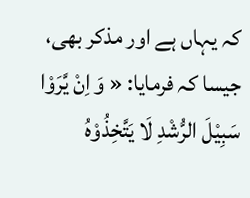کہ یہاں ہے اور مذکر بھی، جیسا کہ فرمایا: « وَ اِنْ يَّرَوْا سَبِيْلَ الرُّشْدِ لَا يَتَّخِذُوْهُ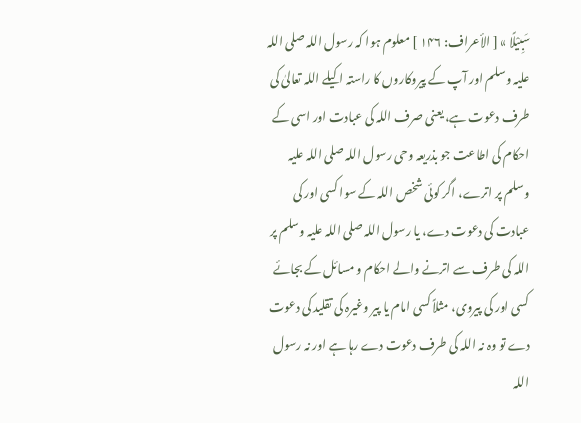سَبِيْلًا » [ الأعراف: ۱۴۶ ] معلوم ہوا کہ رسول اللہ صلی اللہ علیہ وسلم اور آپ کے پیروکاروں کا راستہ اکیلے اللہ تعالیٰ کی طرف دعوت ہے، یعنی صرف اللہ کی عبادت اور اسی کے احکام کی اطاعت جو بذریعہ وحی رسول اللہ صلی اللہ علیہ وسلم پر اترے، اگر کوئی شخص اللہ کے سوا کسی اور کی عبادت کی دعوت دے، یا رسول اللہ صلی اللہ علیہ وسلم پر اللہ کی طرف سے اترنے والے احکام و مسائل کے بجائے کسی اور کی پیروی، مثلاً کسی امام یا پیر وغیرہ کی تقلید کی دعوت دے تو وہ نہ اللہ کی طرف دعوت دے رہا ہے اور نہ رسول اللہ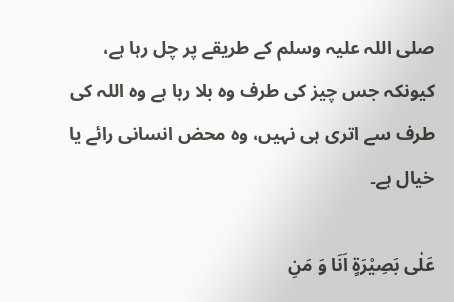صلی اللہ علیہ وسلم کے طریقے پر چل رہا ہے، کیونکہ جس چیز کی طرف وہ بلا رہا ہے وہ اللہ کی طرف سے اتری ہی نہیں، وہ محض انسانی رائے یا خیال ہے۔

عَلٰى بَصِيْرَةٍ اَنَا وَ مَنِ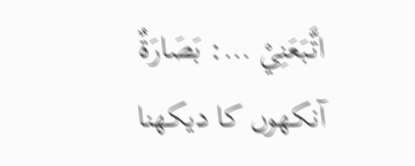اتَّبَعَنِيْ …: بَصَارَةٌ آنکھوں کا دیکھنا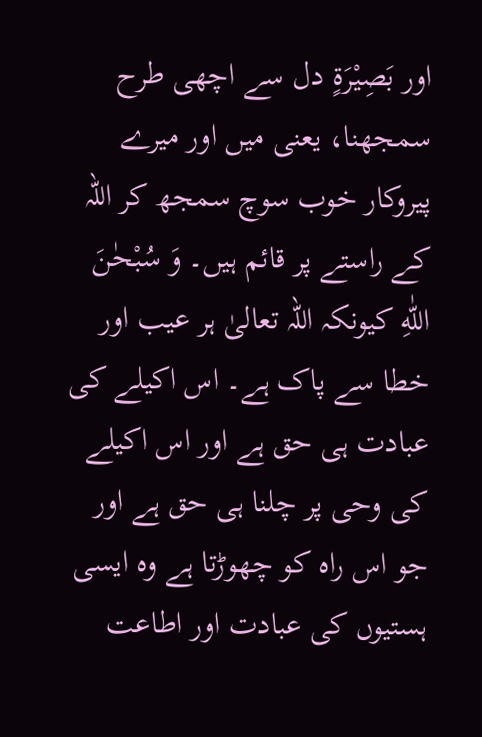اور بَصِيْرَةٍ دل سے اچھی طرح سمجھنا، یعنی میں اور میرے پیروکار خوب سوچ سمجھ کر اللہ کے راستے پر قائم ہیں۔ وَ سُبْحٰنَ اللّٰهِ کیونکہ اللہ تعالیٰ ہر عیب اور خطا سے پاک ہے۔ اس اکیلے کی عبادت ہی حق ہے اور اس اکیلے کی وحی پر چلنا ہی حق ہے اور جو اس راہ کو چھوڑتا ہے وہ ایسی ہستیوں کی عبادت اور اطاعت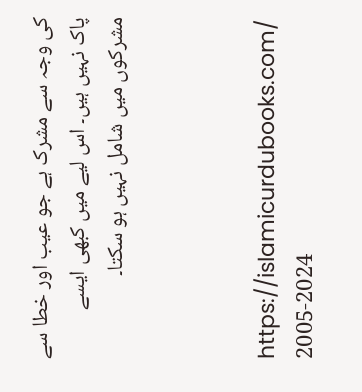کی وجہ سے مشرک ہے جو عیب اور خطا سے پاک نہیں ہیں۔ اس لیے میں کبھی ایسے مشرکوں میں شامل نہیں ہو سکتا۔



https://islamicurdubooks.com/ 2005-2024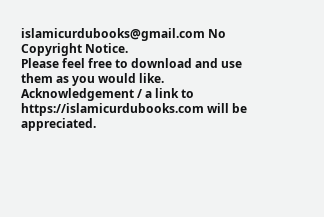islamicurdubooks@gmail.com No Copyright Notice.
Please feel free to download and use them as you would like.
Acknowledgement / a link to https://islamicurdubooks.com will be appreciated.